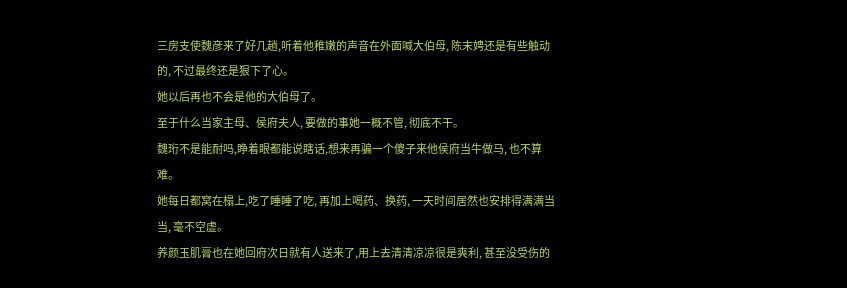三房支使魏彦来了好几趟,听着他稚嫩的声音在外面喊大伯母, 陈末娉还是有些触动的, 不过最终还是狠下了心。
她以后再也不会是他的大伯母了。
至于什么当家主母、侯府夫人, 要做的事她一概不管, 彻底不干。
魏珩不是能耐吗,睁着眼都能说瞎话,想来再骗一个傻子来他侯府当牛做马, 也不算难。
她每日都窝在榻上,吃了睡睡了吃, 再加上喝药、换药, 一天时间居然也安排得满满当当, 毫不空虚。
养颜玉肌膏也在她回府次日就有人送来了,用上去清清凉凉很是爽利, 甚至没受伤的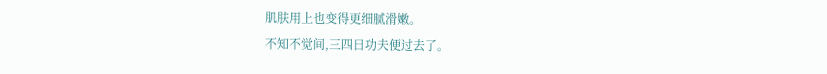肌肤用上也变得更细腻滑嫩。
不知不觉间,三四日功夫便过去了。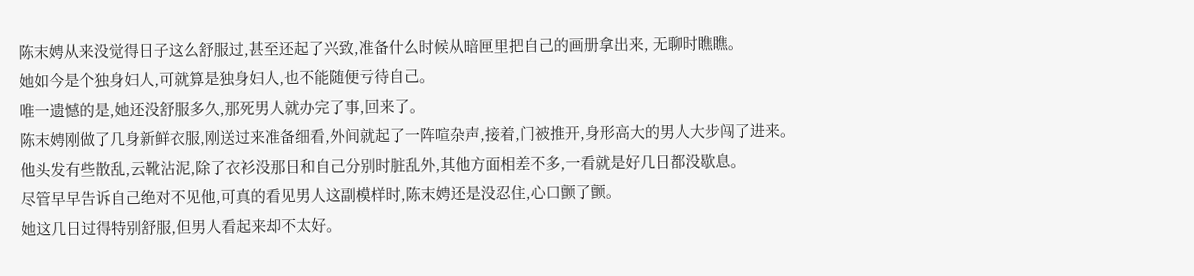陈末娉从来没觉得日子这么舒服过,甚至还起了兴致,准备什么时候从暗匣里把自己的画册拿出来, 无聊时瞧瞧。
她如今是个独身妇人,可就算是独身妇人,也不能随便亏待自己。
唯一遗憾的是,她还没舒服多久,那死男人就办完了事,回来了。
陈末娉刚做了几身新鲜衣服,刚送过来准备细看,外间就起了一阵喧杂声,接着,门被推开,身形高大的男人大步闯了进来。
他头发有些散乱,云靴沾泥,除了衣衫没那日和自己分别时脏乱外,其他方面相差不多,一看就是好几日都没歇息。
尽管早早告诉自己绝对不见他,可真的看见男人这副模样时,陈末娉还是没忍住,心口颤了颤。
她这几日过得特别舒服,但男人看起来却不太好。